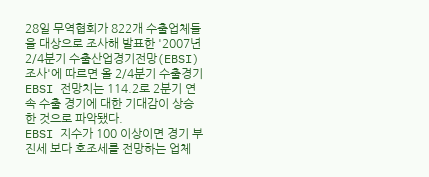28일 무역협회가 822개 수출업체들을 대상으로 조사해 발표한 '2007년 2/4분기 수출산업경기전망(EBSI) 조사'에 따르면 올 2/4분기 수출경기 EBSI 전망치는 114.2로 2분기 연속 수출 경기에 대한 기대감이 상승한 것으로 파악됐다.
EBSI 지수가 100 이상이면 경기 부진세 보다 호조세를 전망하는 업체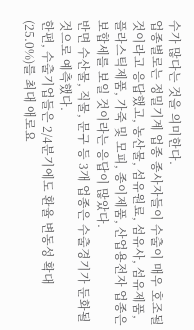수가 많다는 것을 의미한다.
업종별로는 정밀기계 업종 종사자들이 수출이 매우 호조될 것이라고 응답했고, 농산물, 섬유원료, 섬유사, 섬유제품, 플라스틱제품, 가죽 및 모피, 종이제품, 산업용전자 업종은 보합세를 보일 것이라는 응답이 많았다.
반면 수산물, 직물, 문구 등 3개 업종은 수출경기가 둔화될 것으로 예측했다.
한편, 수출기업들은 2/4분기에도 환율 변동성 확대(25.0%)를 최대 애로요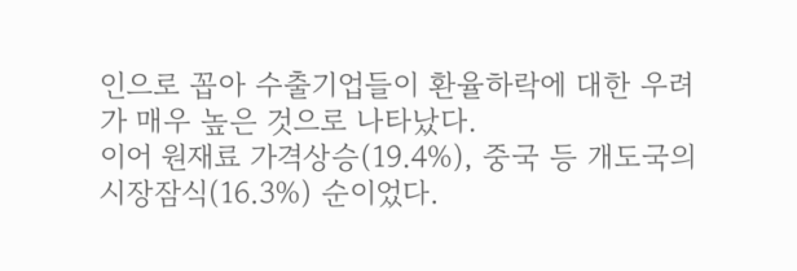인으로 꼽아 수출기업들이 환율하락에 대한 우려가 매우 높은 것으로 나타났다.
이어 원재료 가격상승(19.4%), 중국 등 개도국의 시장잠식(16.3%) 순이었다.